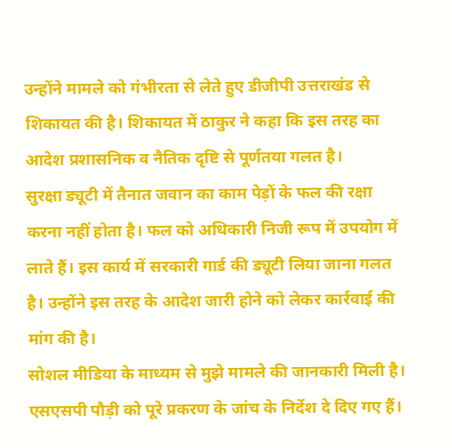उन्होंने मामले को गंभीरता से लेते हुए डीजीपी उत्तराखंड से शिकायत की है। शिकायत में ठाकुर ने कहा कि इस तरह का आदेश प्रशासनिक व नैतिक दृष्टि से पूर्णतया गलत है।
सुरक्षा ड्यूटी में तैनात जवान का काम पेड़ों के फल की रक्षा करना नहीं होता है। फल को अधिकारी निजी रूप में उपयोग में लाते हैं। इस कार्य में सरकारी गार्ड की ड्यूटी लिया जाना गलत है। उन्होंने इस तरह के आदेश जारी होने को लेकर कार्रवाई की मांग की है।
सोशल मीडिया के माध्यम से मुझे मामले की जानकारी मिली है। एसएसपी पौड़ी को पूरे प्रकरण के जांच के निर्देश दे दिए गए हैं।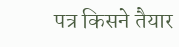पत्र किसने तैयार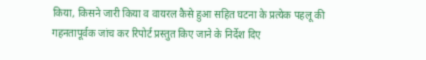किया, किसने जारी किया व वायरल कैसे हुआ सहित घटना के प्रत्येक पहलू की गहनतापूर्वक जांच कर रिपोर्ट प्रस्तुत किए जाने के निर्देश दिए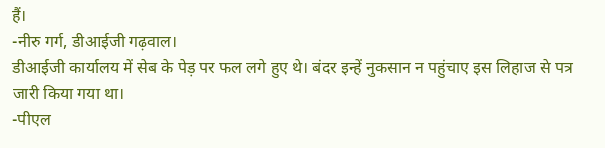हैं।
-नीरु गर्ग, डीआईजी गढ़वाल।
डीआईजी कार्यालय में सेब के पेड़ पर फल लगे हुए थे। बंदर इन्हें नुकसान न पहुंचाए इस लिहाज से पत्र जारी किया गया था।
-पीएल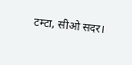टम्टा, सीओ सदर।